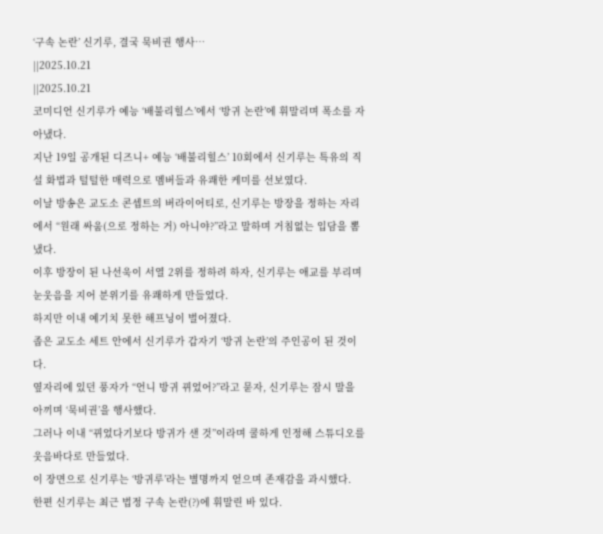‘구속 논란’ 신기루, 결국 묵비권 행사…
||2025.10.21
||2025.10.21
코미디언 신기루가 예능 ‘배불리힐스’에서 ‘방귀 논란’에 휘말리며 폭소를 자아냈다.
지난 19일 공개된 디즈니+ 예능 ‘배불리힐스’ 10회에서 신기루는 특유의 직설 화법과 털털한 매력으로 멤버들과 유쾌한 케미를 선보였다.
이날 방송은 교도소 콘셉트의 버라이어티로, 신기루는 방장을 정하는 자리에서 “원래 싸움(으로 정하는 거) 아니야?”라고 말하며 거침없는 입담을 뽐냈다.
이후 방장이 된 나선욱이 서열 2위를 정하려 하자, 신기루는 애교를 부리며 눈웃음을 지어 분위기를 유쾌하게 만들었다.
하지만 이내 예기치 못한 해프닝이 벌어졌다.
좁은 교도소 세트 안에서 신기루가 갑자기 ‘방귀 논란’의 주인공이 된 것이다.
옆자리에 있던 풍자가 “언니 방귀 뀌었어?”라고 묻자, 신기루는 잠시 말을 아끼며 ‘묵비권’을 행사했다.
그러나 이내 “뀌었다기보다 방귀가 샌 것”이라며 쿨하게 인정해 스튜디오를 웃음바다로 만들었다.
이 장면으로 신기루는 ‘방귀루’라는 별명까지 얻으며 존재감을 과시했다.
한편 신기루는 최근 법정 구속 논란(?)에 휘말린 바 있다.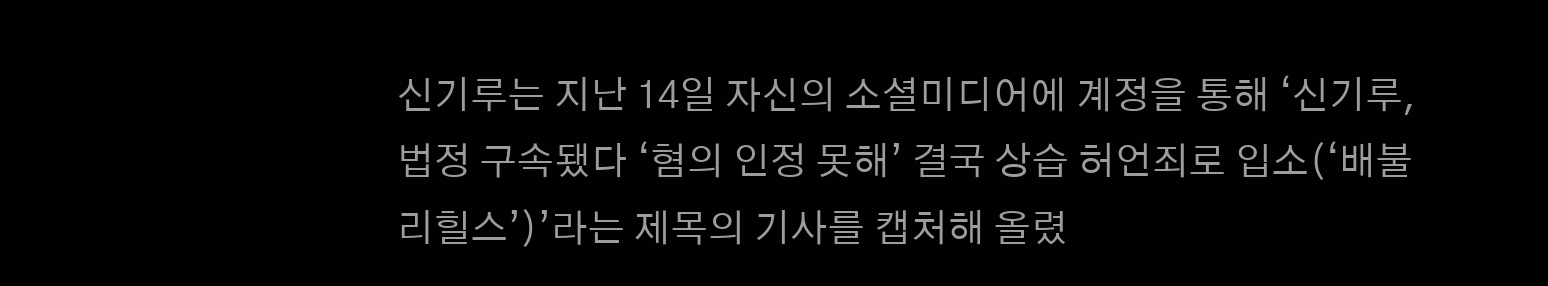신기루는 지난 14일 자신의 소셜미디어에 계정을 통해 ‘신기루, 법정 구속됐다 ‘혐의 인정 못해’ 결국 상습 허언죄로 입소(‘배불리힐스’)’라는 제목의 기사를 캡처해 올렸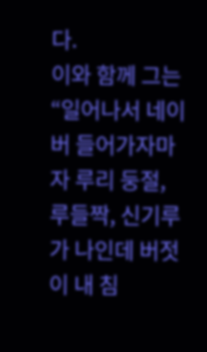다.
이와 함께 그는 “일어나서 네이버 들어가자마자 루리 둥절, 루들짝, 신기루가 나인데 버젓이 내 침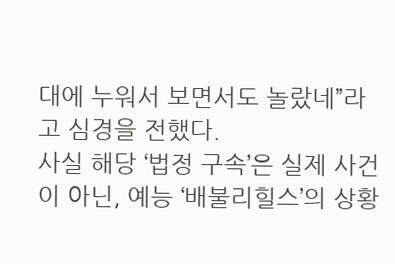대에 누워서 보면서도 놀랐네”라고 심경을 전했다.
사실 해당 ‘법정 구속’은 실제 사건이 아닌, 예능 ‘배불리힐스’의 상황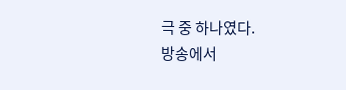극 중 하나였다.
방송에서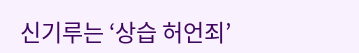신기루는 ‘상습 허언죄’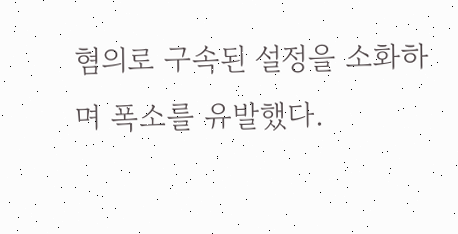혐의로 구속된 설정을 소화하며 폭소를 유발했다.